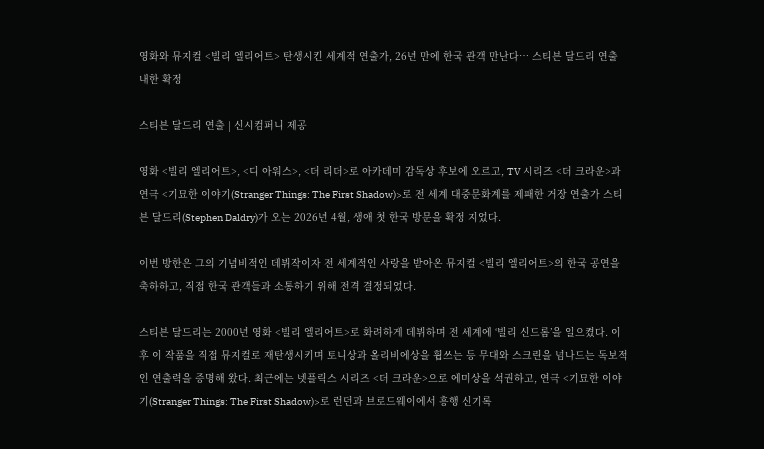영화와 뮤지컬 <빌리 엘리어트> 탄생시킨 세계적 연출가, 26년 만에 한국 관객 만난다… 스티븐 달드리 연출 내한 확정

스티븐 달드리 연출 | 신시컴퍼니 제공

영화 <빌리 엘리어트>, <디 아워스>, <더 리더>로 아카데미 감독상 후보에 오르고, TV 시리즈 <더 크라운>과 연극 <기묘한 이야기(Stranger Things: The First Shadow)>로 전 세계 대중문화계를 제패한 거장 연출가 스티븐 달드리(Stephen Daldry)가 오는 2026년 4월, 생애 첫 한국 방문을 확정 지었다.

이번 방한은 그의 기념비적인 데뷔작이자 전 세계적인 사랑을 받아온 뮤지컬 <빌리 엘리어트>의 한국 공연을 축하하고, 직접 한국 관객들과 소통하기 위해 전격 결정되었다.

스티븐 달드리는 2000년 영화 <빌리 엘리어트>로 화려하게 데뷔하며 전 세계에 ‘빌리 신드롬’을 일으켰다. 이후 이 작품을 직접 뮤지컬로 재탄생시키며 토니상과 올리비에상을 휩쓰는 등 무대와 스크린을 넘나드는 독보적인 연출력을 증명해 왔다. 최근에는 넷플릭스 시리즈 <더 크라운>으로 에미상을 석권하고, 연극 <기묘한 이야기(Stranger Things: The First Shadow)>로 런던과 브로드웨이에서 흥행 신기록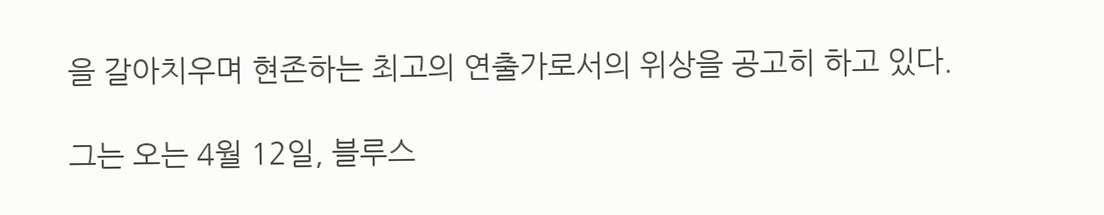을 갈아치우며 현존하는 최고의 연출가로서의 위상을 공고히 하고 있다.

그는 오는 4월 12일, 블루스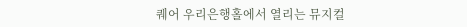퀘어 우리은행홀에서 열리는 뮤지컬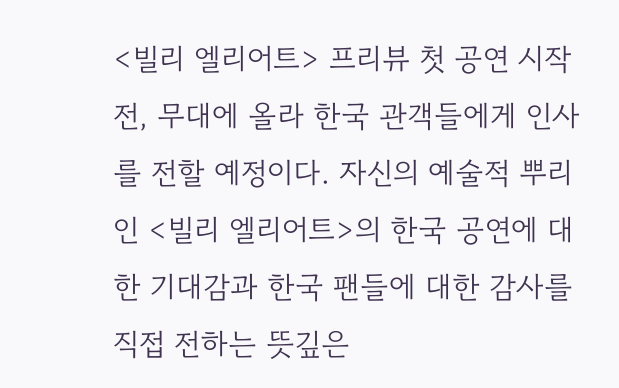<빌리 엘리어트> 프리뷰 첫 공연 시작 전, 무대에 올라 한국 관객들에게 인사를 전할 예정이다. 자신의 예술적 뿌리인 <빌리 엘리어트>의 한국 공연에 대한 기대감과 한국 팬들에 대한 감사를 직접 전하는 뜻깊은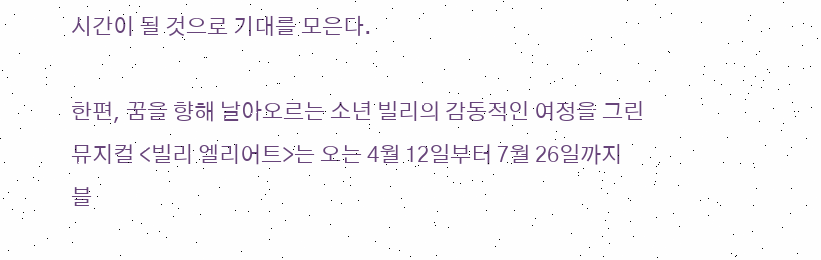시간이 될 것으로 기대를 모은다.

한편, 꿈을 향해 날아오르는 소년 빌리의 감동적인 여정을 그린 뮤지컬 <빌리 엘리어트>는 오는 4월 12일부터 7월 26일까지 블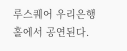루스퀘어 우리은행홀에서 공연된다.